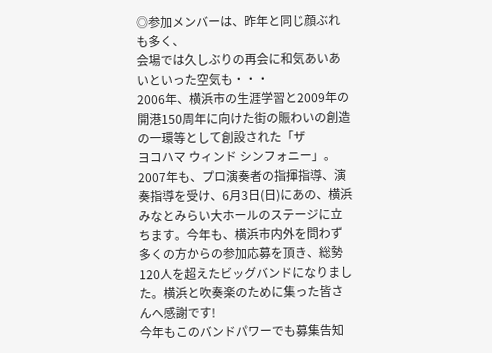◎参加メンバーは、昨年と同じ顔ぶれも多く、
会場では久しぶりの再会に和気あいあいといった空気も・・・
2006年、横浜市の生涯学習と2009年の開港150周年に向けた街の賑わいの創造の一環等として創設された「ザ
ヨコハマ ウィンド シンフォニー」。
2007年も、プロ演奏者の指揮指導、演奏指導を受け、6月3日(日)にあの、横浜みなとみらい大ホールのステージに立ちます。今年も、横浜市内外を問わず多くの方からの参加応募を頂き、総勢120人を超えたビッグバンドになりました。横浜と吹奏楽のために集った皆さんへ感謝です!
今年もこのバンドパワーでも募集告知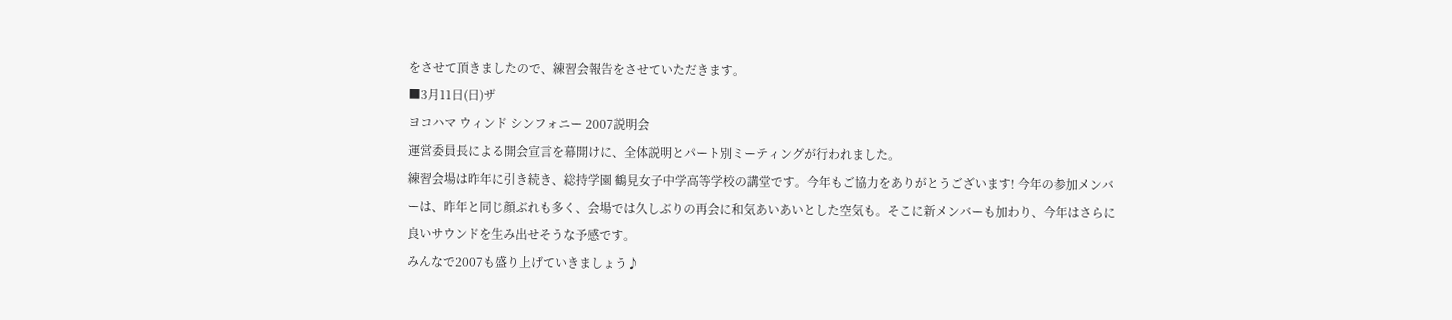をさせて頂きましたので、練習会報告をさせていただきます。
■3月11日(日)ザ
ヨコハマ ウィンド シンフォニー 2007説明会
運営委員長による開会宣言を幕開けに、全体説明とパート別ミーティングが行われました。
練習会場は昨年に引き続き、総持学園 鶴見女子中学高等学校の講堂です。今年もご協力をありがとうございます! 今年の参加メンバーは、昨年と同じ顔ぶれも多く、会場では久しぶりの再会に和気あいあいとした空気も。そこに新メンバーも加わり、今年はさらに良いサウンドを生み出せそうな予感です。
みんなで2007も盛り上げていきましょう♪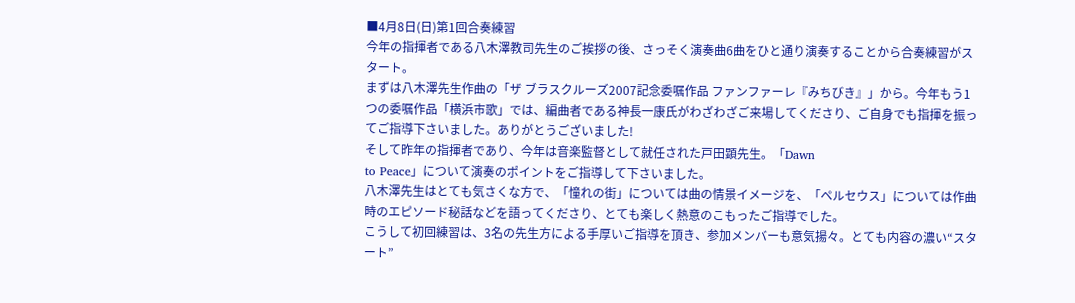■4月8日(日)第1回合奏練習
今年の指揮者である八木澤教司先生のご挨拶の後、さっそく演奏曲6曲をひと通り演奏することから合奏練習がスタート。
まずは八木澤先生作曲の「ザ ブラスクルーズ2007記念委嘱作品 ファンファーレ『みちびき』」から。今年もう1つの委嘱作品「横浜市歌」では、編曲者である神長一康氏がわざわざご来場してくださり、ご自身でも指揮を振ってご指導下さいました。ありがとうございました!
そして昨年の指揮者であり、今年は音楽監督として就任された戸田顕先生。「Dawn
to Peace」について演奏のポイントをご指導して下さいました。
八木澤先生はとても気さくな方で、「憧れの街」については曲の情景イメージを、「ペルセウス」については作曲時のエピソード秘話などを語ってくださり、とても楽しく熱意のこもったご指導でした。
こうして初回練習は、3名の先生方による手厚いご指導を頂き、参加メンバーも意気揚々。とても内容の濃い“スタート”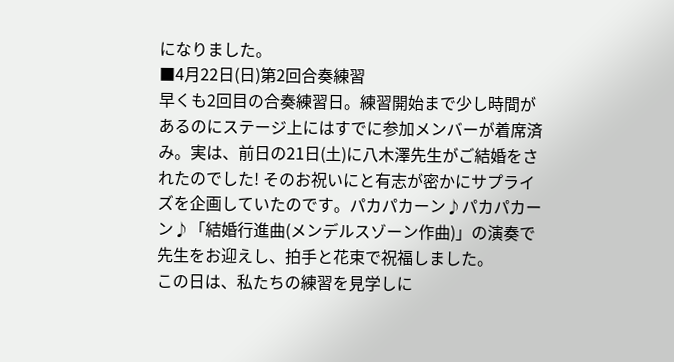になりました。
■4月22日(日)第2回合奏練習
早くも2回目の合奏練習日。練習開始まで少し時間があるのにステージ上にはすでに参加メンバーが着席済み。実は、前日の21日(土)に八木澤先生がご結婚をされたのでした! そのお祝いにと有志が密かにサプライズを企画していたのです。パカパカーン♪パカパカーン♪「結婚行進曲(メンデルスゾーン作曲)」の演奏で先生をお迎えし、拍手と花束で祝福しました。
この日は、私たちの練習を見学しに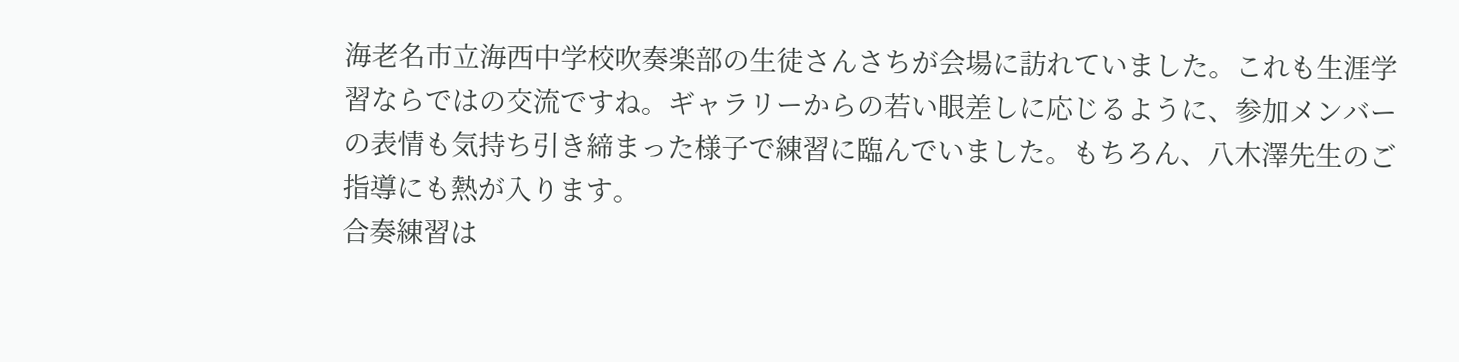海老名市立海西中学校吹奏楽部の生徒さんさちが会場に訪れていました。これも生涯学習ならではの交流ですね。ギャラリーからの若い眼差しに応じるように、参加メンバーの表情も気持ち引き締まった様子で練習に臨んでいました。もちろん、八木澤先生のご指導にも熱が入ります。
合奏練習は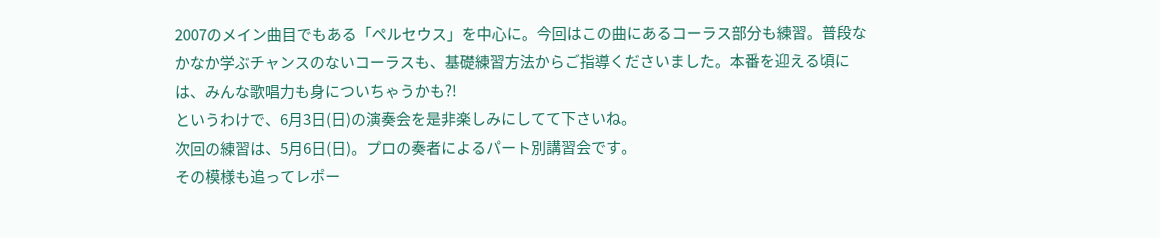2007のメイン曲目でもある「ペルセウス」を中心に。今回はこの曲にあるコーラス部分も練習。普段なかなか学ぶチャンスのないコーラスも、基礎練習方法からご指導くださいました。本番を迎える頃には、みんな歌唱力も身についちゃうかも?!
というわけで、6月3日(日)の演奏会を是非楽しみにしてて下さいね。
次回の練習は、5月6日(日)。プロの奏者によるパート別講習会です。
その模様も追ってレポー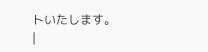トいたします。
|